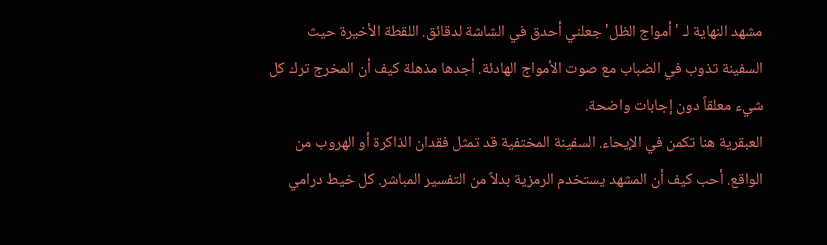مشهد النهاية لـ 'أمواج الظل' جعلني أحدق في الشاشة لدقائق. اللقطة الأخيرة حيث السفينة تذوب في الضباب مع صوت الأمواج الهادئة. أجدها مذهلة كيف أن المخرج ترك كل شيء معلقاً دون إجابات واضحة.
العبقرية هنا تكمن في الإيحاء. السفينة المختفية قد تمثل فقدان الذاكرة أو الهروب من الواقع. أحب كيف أن المشهد يستخدم الرمزية بدلاً من التفسير المباشر. كل خيط درامي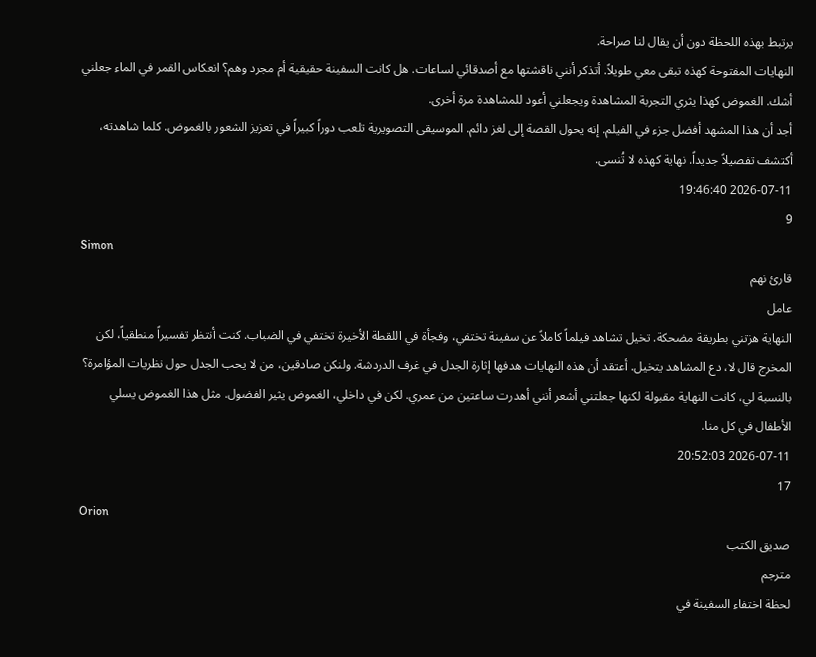يرتبط بهذه اللحظة دون أن يقال لنا صراحة.
النهايات المفتوحة كهذه تبقى معي طويلاً. أتذكر أنني ناقشتها مع أصدقائي لساعات. هل كانت السفينة حقيقية أم مجرد وهم؟ انعكاس القمر في الماء جعلني أشك. الغموض كهذا يثري التجربة المشاهدة ويجعلني أعود للمشاهدة مرة أخرى.
أجد أن هذا المشهد أفضل جزء في الفيلم. إنه يحول القصة إلى لغز دائم. الموسيقى التصويرية تلعب دوراً كبيراً في تعزيز الشعور بالغموض. كلما شاهدته، أكتشف تفصيلاً جديداً. نهاية كهذه لا تُنسى.
2026-07-11 19:46:40
9
Simon
قارئ نهم
عامل
النهاية هزتني بطريقة مضحكة. تخيل تشاهد فيلماً كاملاً عن سفينة تختفي، وفجأة في اللقطة الأخيرة تختفي في الضباب. كنت أنتظر تفسيراً منطقياً، لكن المخرج قال لا، دع المشاهد يتخيل. أعتقد أن هذه النهايات هدفها إثارة الجدل في غرف الدردشة. ولنكن صادقين، من لا يحب الجدل حول نظريات المؤامرة؟ بالنسبة لي، كانت النهاية مقبولة لكنها جعلتني أشعر أنني أهدرت ساعتين من عمري. لكن في داخلي، الغموض يثير الفضول. مثل هذا الغموض يسلي الأطفال في كل منا.
2026-07-11 20:52:03
17
Orion
صديق الكتب
مترجم
لحظة اختفاء السفينة في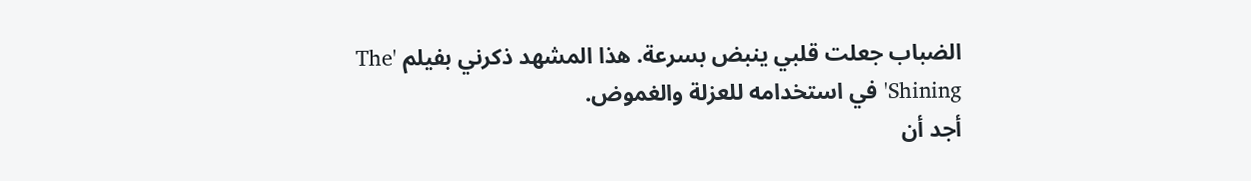الضباب جعلت قلبي ينبض بسرعة. هذا المشهد ذكرني بفيلم 'The Shining' في استخدامه للعزلة والغموض.
أجد أن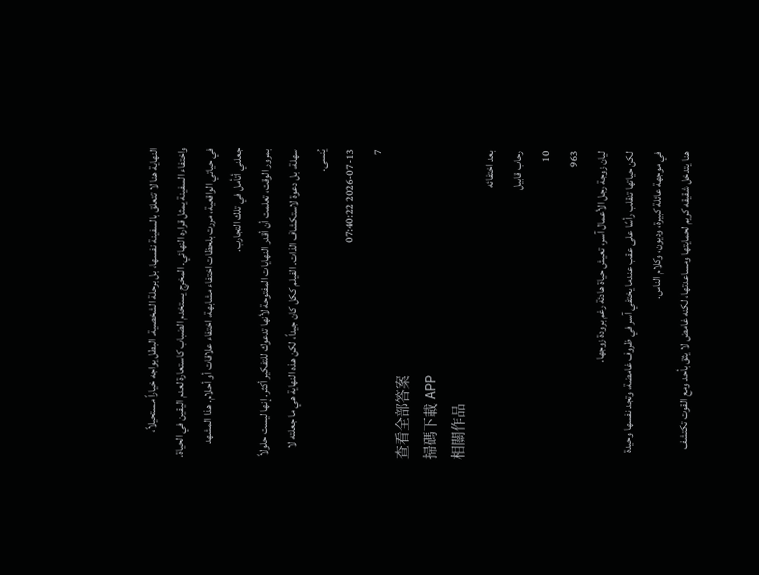النهاية هنا لا تتعلق بالسفينة نفسها، بل برحلة الشخصية. البطل يواجه خياراً مستحيلاً، واختفاء السفينة يمثل قراره النهائي. المخرج يستخدم الضباب كاستعارة لعدم اليقين في الحياة. في حياتي الواقعية، مررت بلحظات اختفاء مشابهة، اختفاء علاقات أو أحلام. هذا المشهد جعلني أتأمل في تلك التجارب.
بمرور الوقت، تعلمت أن أقدر النهايات المفتوحة لأنها تدعوك للتفكير أكثر. إنها ليست حلولاً سهلة، بل دعوة لاستكشاف الذات. الفيلم ككل كان جيداً، لكن هذه النهاية هي ما جعلته لا يُنسى.
2026-07-13 07:40:22
7
查看全部答案
掃碼下載 APP
相關作品
بعد اختفائه
رحاب قابيل
10
963
ليان زوجة رجل الأعمال آسر، تعيش حياة هادئة رغم برودة زوجها.
لكن حياتها تنقلب رأسًا على عقب عندما يختفي آسر في ظروف غامضة، وتجد نفسها وحيدة في موجهة عائلة كبيرة، وديون، وكلام الناس.
هنا يتدخل شقيقه كريم لحمايتها ومساعدتها، لكنه غامض لا يثق بأحد ومع القوت تكتشف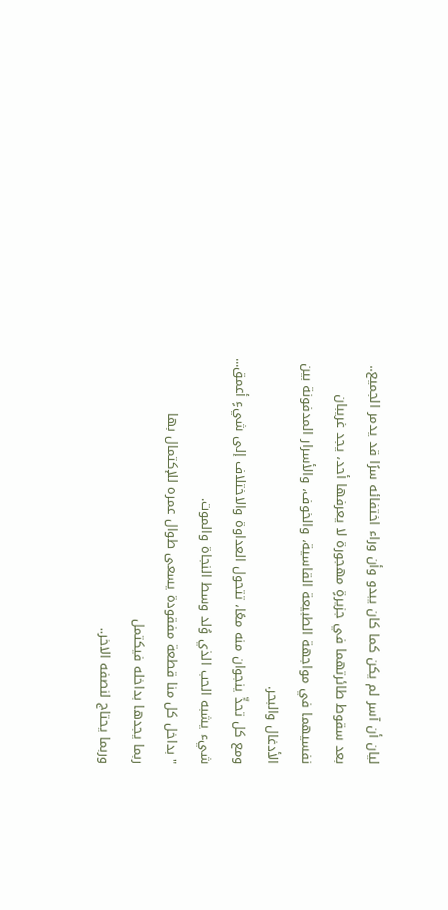ليان أن آسر لم يكن كما كان يبدو وأن وراء اختفائه سرًا قد يدمر الجميع..
بعد سقوط طائرتهما في جزيرةٍ مهجورة لا يعرفها أحد، يجد غريبان نفسيهما في مواجهة الطبيعة القاسية، والخوف، والأسرار المدفونة بين الأدغال والبحر.
ومع كل تحدٍّ ينجوان منه معًا، تتحول العداوة والاختلاف إلى شيءٍ أعمق... شيء يشبه الحب الذي وُلد وسط النجاة والموت.
" بداخل كل منا قطعة مفقودة يسعى طوال عمره للإكتمال بها
ربما يجدها بداخله فيكتمل
وربما يحتاج لنصفه الاخر..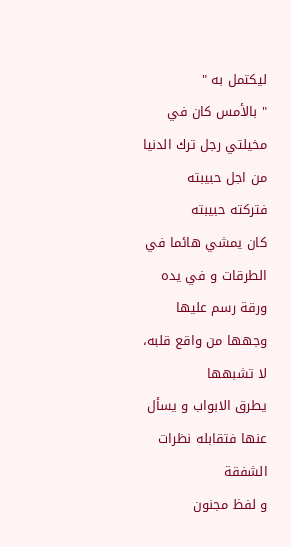ليكتمل به "
" بالأمس كان في مخيلتي رجل ترك الدنيا من اجل حبيبته
فتركته حبيبته
كان يمشي هائما في الطرقات و في يده ورقة رسم عليها وجهها من واقع قلبه، لا تشبهها
يطرق الابواب و يسأل عنها فتقابله نظرات الشفقة
و لفظ مجنون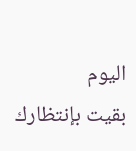اليوم
بقيت بإنتظارك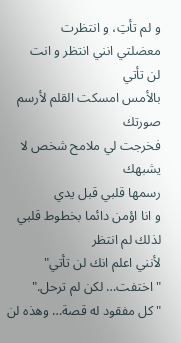و لم تأتِ، و انتظرت
معضلتي انني انتظر و انت
لن تأتي
بالأمس امسكت القلم لأرسم صورتك
فخرجت لي ملامح شخص لا يشبهك
رسمها قلبي قبل يدي
و انا اؤمن دائما بخطوط قلبي
لذلك لم انتظر
لأنني اعلم انك لن تأتي"
"اختفت… لكن لم ترحل."
"كل مفقود له قصة… وهذه لن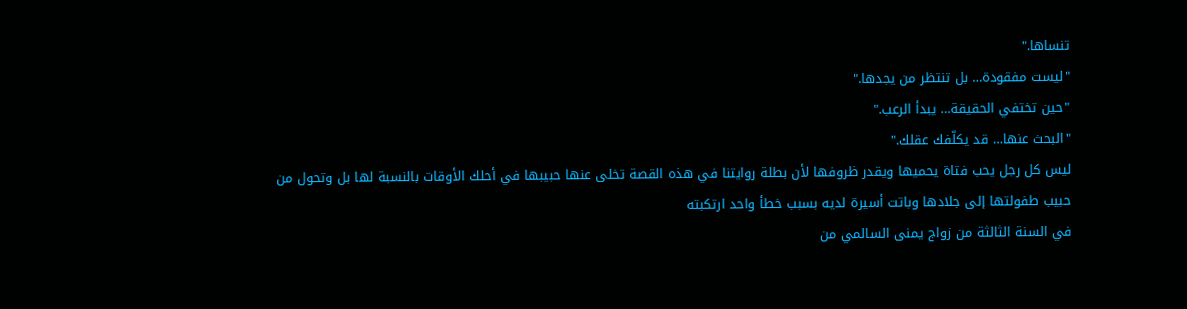تنساها."
"ليست مفقودة… بل تنتظر من يجدها."
"حين تختفي الحقيقة… يبدأ الرعب."
"البحث عنها… قد يكلّفك عقلك."
ليس كل رجل يحب فتاة يحميها ويقدر ظروفها لأن بطلة روايتنا في هذه القصة تخلى عنها حبيبها في أحلك الأوقات بالنسبة لها بل وتحول من حبيب طفولتها إلى جلادها وباتت أسيرة لديه بسبب خطأ واحد ارتكبته
في السنة الثالثة من زواج يمنى السالمي من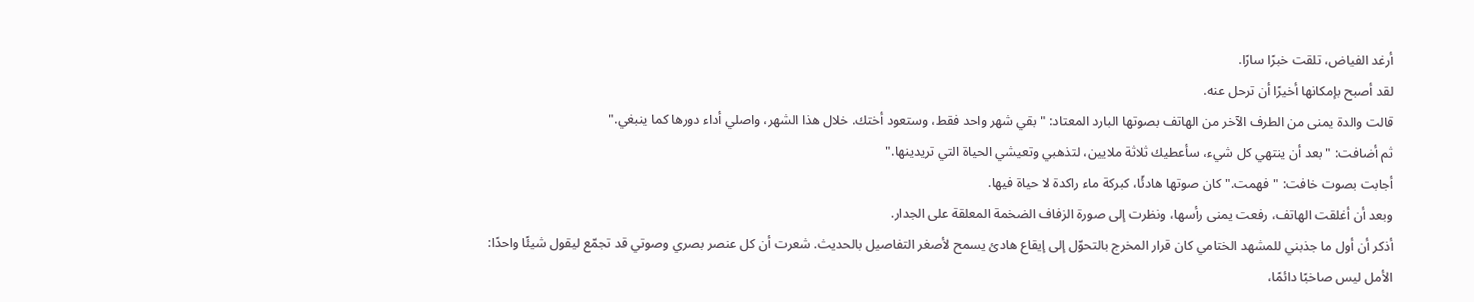أرغد الفياض، تلقت خبرًا سارًا.
لقد أصبح بإمكانها أخيرًا أن ترحل عنه.
قالت والدة يمنى من الطرف الآخر من الهاتف بصوتها البارد المعتاد: "بقي شهر واحد فقط، وستعود أختك. خلال هذا الشهر، واصلي أداء دورها كما ينبغي."
ثم أضافت: "بعد أن ينتهي كل شيء، سأعطيك ثلاثة ملايين، لتذهبي وتعيشي الحياة التي تريدينها."
أجابت بصوت خافت: "فهمت." كان صوتها هادئًا، كبركة ماء راكدة لا حياة فيها.
وبعد أن أغلقت الهاتف، رفعت يمنى رأسها، ونظرت إلى صورة الزفاف الضخمة المعلقة على الجدار.
أذكر أن أول ما جذبني للمشهد الختامي كان قرار المخرج بالتحوّل إلى إيقاع هادئ يسمح لأصغر التفاصيل بالحديث. شعرت أن كل عنصر بصري وصوتي قد تجمّع ليقول شيئًا واحدًا: الأمل ليس صاخبًا دائمًا،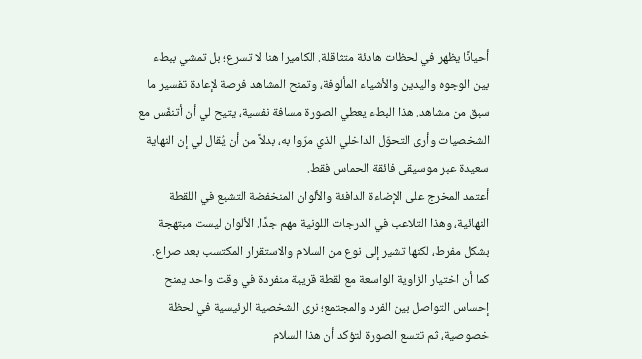أحيانًا يظهر في لحظات هادئة متثاقلة. الكاميرا هنا لا تسرع؛ بل تمشي ببطء بين الوجوه واليدين والأشياء المألوفة، وتمنح المشاهد فرصة لإعادة تفسير ما سبق من مشاهد. هذا البطء يعطي الصورة مسافة نفسية، يتيح لي أن أتنفّس مع الشخصيات وأرى التحوّل الداخلي الذي مرّوا به، بدلاً من أن يُقال لي إن النهاية سعيدة عبر موسيقى فائقة الحماس فقط.
أعتمد المخرج على الإضاءة الدافئة والألوان المنخفضة التشبع في اللقطة النهائية، وهذا التلاعب في الدرجات اللونية مهم جدًا. الألوان ليست مبتهجة بشكل مفرط، لكنها تشير إلى نوع من السلام والاستقرار المكتسب بعد صراع. كما أن اختيار الزاوية الواسعة مع لقطة قريبة منفردة في وقت واحد يمنح إحساس التواصل بين الفرد والمجتمع؛ نرى الشخصية الرئيسية في لحظة خصوصية، ثم تتسع الصورة لتؤكد أن هذا السلام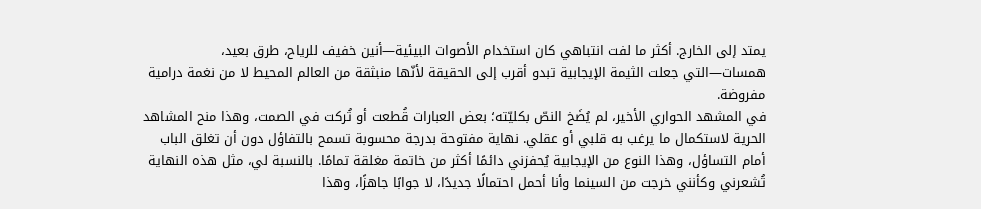يمتد إلى الخارج. أكثر ما لفت انتباهي كان استخدام الأصوات البيئية—أنين خفيف للرياح، طرق بعيد، همسات—التي جعلت الثيمة الإيجابية تبدو أقرب إلى الحقيقة لأنّها منبثقة من العالم المحيط لا من نغمة درامية مفروضة.
في المشهد الحواري الأخير، لم يُضَخ النصّ بكليّته؛ بعض العبارات قُطعت أو تُركت في الصمت، وهذا منح المشاهد الحرية لاستكمال ما يرغب به قلبي أو عقلي. نهاية مفتوحة بدرجة محسوبة تسمح بالتفاؤل دون أن تغلق الباب أمام التساؤل، وهذا النوع من الإيجابية يُحفزني دائمًا أكثر من خاتمة مغلقة تمامًا. بالنسبة لي، مثل هذه النهاية تُشعرني وكأنني خرجت من السينما وأنا أحمل احتمالًا جديدًا، لا جوابًا جاهزًا، وهذا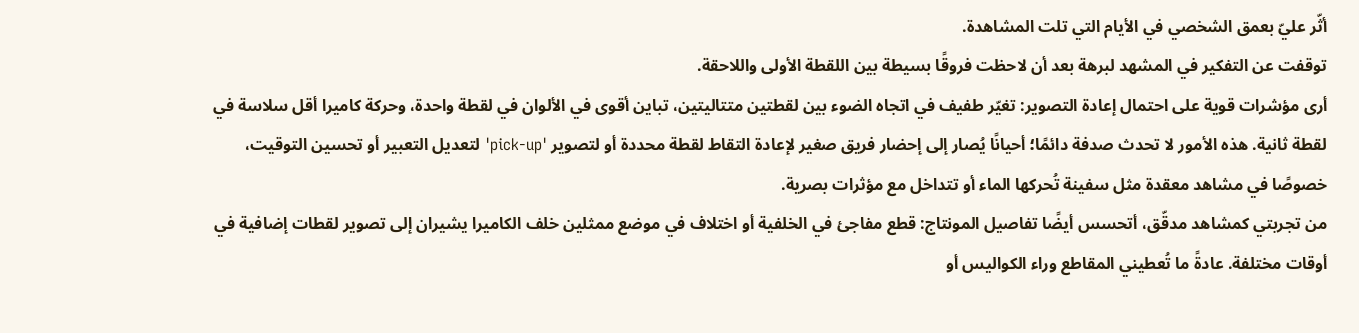أثّر عليّ بعمق الشخصي في الأيام التي تلت المشاهدة.
توقفت عن التفكير في المشهد لبرهة بعد أن لاحظت فروقًا بسيطة بين اللقطة الأولى واللاحقة.
أرى مؤشرات قوية على احتمال إعادة التصوير: تغيّر طفيف في اتجاه الضوء بين لقطتين متتاليتين، تباين أقوى في الألوان في لقطة واحدة، وحركة كاميرا أقل سلاسة في لقطة ثانية. هذه الأمور لا تحدث صدفة دائمًا؛ أحيانًا يُصار إلى إحضار فريق صغير لإعادة التقاط لقطة محددة أو لتصوير 'pick-up' لتعديل التعبير أو تحسين التوقيت، خصوصًا في مشاهد معقدة مثل سفينة تُحركها الماء أو تتداخل مع مؤثرات بصرية.
من تجربتي كمشاهد مدقّق، أتحسس أيضًا تفاصيل المونتاج: قطع مفاجئ في الخلفية أو اختلاف في موضع ممثلين خلف الكاميرا يشيران إلى تصوير لقطات إضافية في أوقات مختلفة. عادةً ما تُعطيني المقاطع وراء الكواليس أو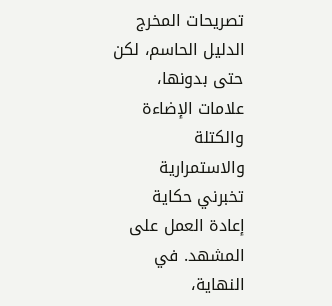تصريحات المخرج الدليل الحاسم، لكن حتى بدونها، علامات الإضاءة والكتلة والاستمرارية تخبرني حكاية إعادة العمل على المشهد. في النهاية،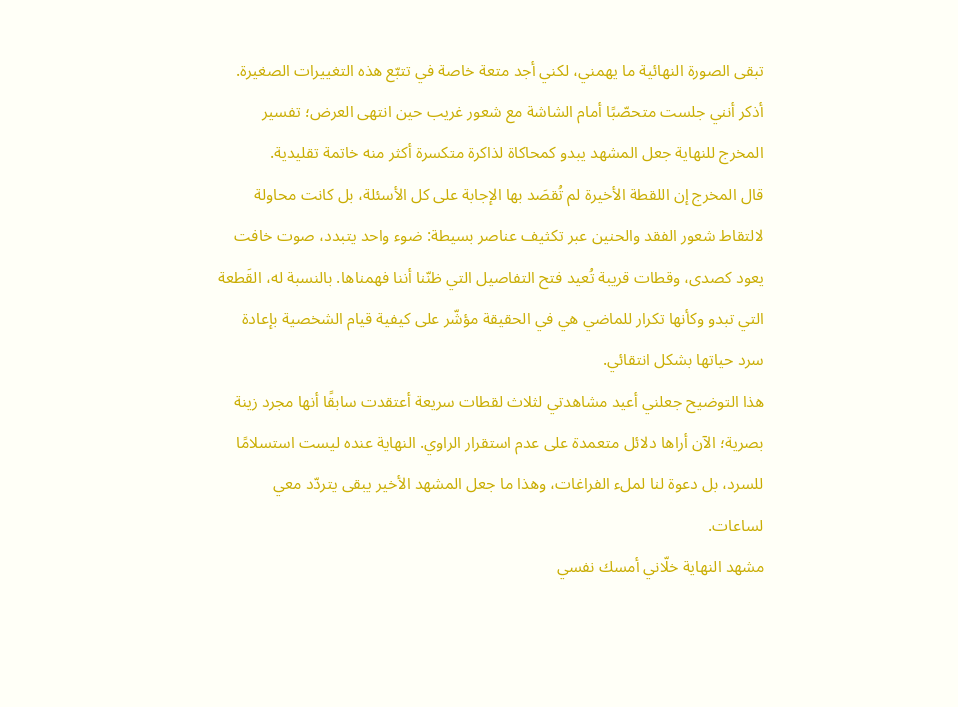تبقى الصورة النهائية ما يهمني، لكني أجد متعة خاصة في تتبّع هذه التغييرات الصغيرة.
أذكر أنني جلست متحصّبًا أمام الشاشة مع شعور غريب حين انتهى العرض؛ تفسير المخرج للنهاية جعل المشهد يبدو كمحاكاة لذاكرة متكسرة أكثر منه خاتمة تقليدية.
قال المخرج إن اللقطة الأخيرة لم تُقصَد بها الإجابة على كل الأسئلة، بل كانت محاولة لالتقاط شعور الفقد والحنين عبر تكثيف عناصر بسيطة: ضوء واحد يتبدد، صوت خافت يعود كصدى، وقطات قريبة تُعيد فتح التفاصيل التي ظنّنا أننا فهمناها. بالنسبة له، القَطعة التي تبدو وكأنها تكرار للماضي هي في الحقيقة مؤشّر على كيفية قيام الشخصية بإعادة سرد حياتها بشكل انتقائي.
هذا التوضيح جعلني أعيد مشاهدتي لثلاث لقطات سريعة أعتقدت سابقًا أنها مجرد زينة بصرية؛ الآن أراها دلائل متعمدة على عدم استقرار الراوي. النهاية عنده ليست استسلامًا للسرد، بل دعوة لنا لملء الفراغات، وهذا ما جعل المشهد الأخير يبقى يتردّد معي لساعات.
مشهد النهاية خلّاني أمسك نفسي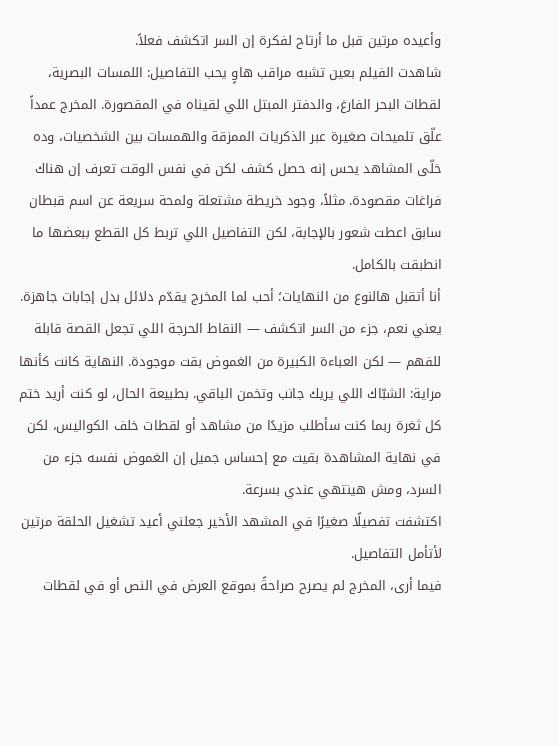وأعيده مرتين قبل ما أرتاح لفكرة إن السر اتكشف فعلاً.
شاهدت الفيلم بعين تشبه مراقب هاوٍ يحب التفاصيل: اللمسات البصرية، لقطات البحر الفارغ، والدفتر المبتل اللي لقيناه في المقصورة. المخرج عمداً علّق تلميحات صغيرة عبر الذكريات الممزقة والهمسات بين الشخصيات، وده خلّى المشاهد يحس إنه حصل كشف لكن في نفس الوقت تعرف إن هناك فراغات مقصودة. مثلاً، وجود خريطة مشتعلة ولمحة سريعة عن اسم قبطان سابق اعطت شعور بالإجابة، لكن التفاصيل اللي تربط كل القطع ببعضها ما انطبقت بالكامل.
أنا أتقبل هالنوع من النهايات؛ أحب لما المخرج يقدّم دلائل بدل إجابات جاهزة. يعني نعم، جزء من السر اتكشف — النقاط الحرجة اللي تجعل القصة قابلة للفهم — لكن العباءة الكبيرة من الغموض بقت موجودة. النهاية كانت كأنها مراية: الشبّاك اللي يريك جانب وتخمن الباقي. بطبيعة الحال، لو كنت أريد ختم كل ثغرة ربما كنت سأطلب مزيدًا من مشاهد أو لقطات خلف الكواليس، لكن في نهاية المشاهدة بقيت مع إحساس جميل إن الغموض نفسه جزء من السرد، ومش هينتهي عندي بسرعة.
اكتشفت تفصيلًا صغيرًا في المشهد الأخير جعلني أعيد تشغيل الحلقة مرتين لأتأمل التفاصيل.
فيما أرى، المخرج لم يصرح صراحةً بموقع العرض في النص أو في لقطات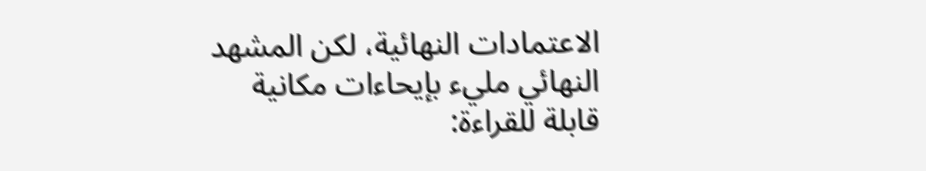الاعتمادات النهائية، لكن المشهد النهائي مليء بإيحاءات مكانية قابلة للقراءة: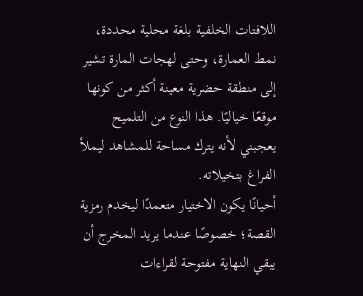اللافتات الخلفية بلغة محلية محددة، نمط العمارة، وحتى لهجات المارة تشير إلى منطقة حضرية معينة أكثر من كونها موقعًا خياليًا. هذا النوع من التلميح يعجبني لأنه يترك مساحة للمشاهد ليملأ الفراغ بتخيلاته.
أحيانًا يكون الاختيار متعمدًا ليخدم رمزية القصة؛ خصوصًا عندما يريد المخرج أن يبقي النهاية مفتوحة لقراءات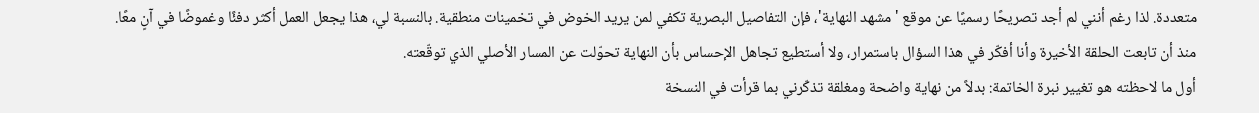متعددة. لذا رغم أنني لم أجد تصريحًا رسميًا عن موقع 'مشهد النهاية'، فإن التفاصيل البصرية تكفي لمن يريد الخوض في تخمينات منطقية. بالنسبة لي، هذا يجعل العمل أكثر دفئًا وغموضًا في آنٍ معًا.
منذ أن تابعت الحلقة الأخيرة وأنا أفكّر في هذا السؤال باستمرار، ولا أستطيع تجاهل الإحساس بأن النهاية تحوّلت عن المسار الأصلي الذي توقّعته.
أول ما لاحظته هو تغيير نبرة الخاتمة: بدلاً من نهاية واضحة ومغلقة تذكّرني بما قرأت في النسخة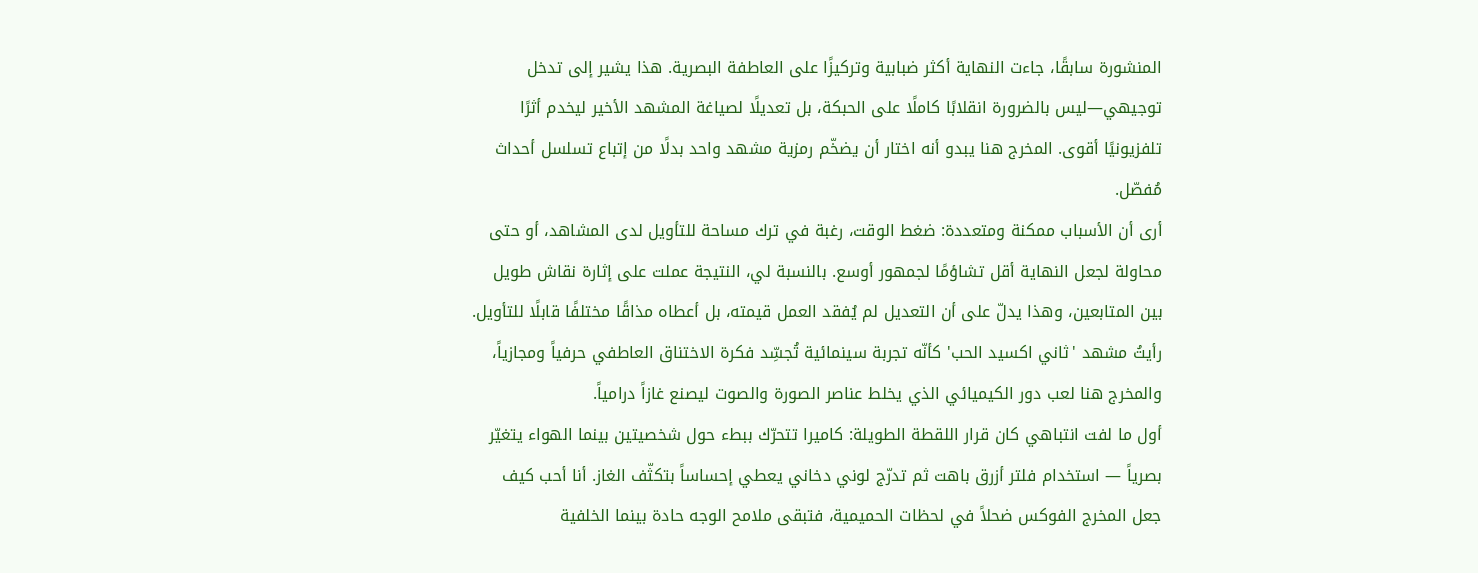المنشورة سابقًا، جاءت النهاية أكثر ضبابية وتركيزًا على العاطفة البصرية. هذا يشير إلى تدخل توجيهي—ليس بالضرورة انقلابًا كاملًا على الحبكة، بل تعديلًا لصياغة المشهد الأخير ليخدم أثرًا تلفزيونيًا أقوى. المخرج هنا يبدو أنه اختار أن يضخّم رمزية مشهد واحد بدلًا من إتباع تسلسل أحداث مُفصّل.
أرى أن الأسباب ممكنة ومتعددة: ضغط الوقت، رغبة في ترك مساحة للتأويل لدى المشاهد، أو حتى محاولة لجعل النهاية أقل تشاؤمًا لجمهور أوسع. بالنسبة لي، النتيجة عملت على إثارة نقاش طويل بين المتابعين، وهذا يدلّ على أن التعديل لم يُفقد العمل قيمته، بل أعطاه مذاقًا مختلفًا قابلًا للتأويل.
رأيتُ مشهد 'ثاني اكسيد الحب' كأنّه تجربة سينمائية تُجسِّد فكرة الاختناق العاطفي حرفياً ومجازياً، والمخرج هنا لعب دور الكيميائي الذي يخلط عناصر الصورة والصوت ليصنع غازاً درامياً.
أول ما لفت انتباهي كان قرار اللقطة الطويلة: كاميرا تتحرّك ببطء حول شخصيتين بينما الهواء يتغيّر بصرياً — استخدام فلتر أزرق باهت ثم تدرّج لوني دخاني يعطي إحساساً بتكثّف الغاز. أنا أحب كيف جعل المخرج الفوكس ضحلاً في لحظات الحميمية، فتبقى ملامح الوجه حادة بينما الخلفية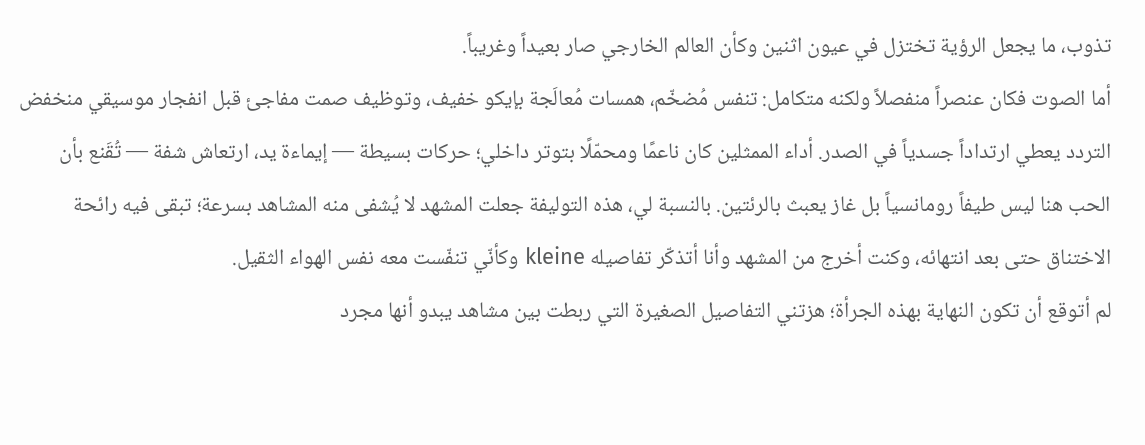تذوب، ما يجعل الرؤية تختزل في عيون اثنين وكأن العالم الخارجي صار بعيداً وغريباً.
أما الصوت فكان عنصراً منفصلاً ولكنه متكامل: تنفس مُضخّم، همسات مُعالَجة بإيكو خفيف، وتوظيف صمت مفاجئ قبل انفجار موسيقي منخفض التردد يعطي ارتداداً جسدياً في الصدر. أداء الممثلين كان ناعمًا ومحمّلًا بتوتر داخلي؛ حركات بسيطة — إيماءة يد، ارتعاش شفة — تُقَنع بأن الحب هنا ليس طيفاً رومانسياً بل غاز يعبث بالرئتين. بالنسبة لي، هذه التوليفة جعلت المشهد لا يُشفى منه المشاهد بسرعة؛ تبقى فيه رائحة الاختناق حتى بعد انتهائه، وكنت أخرج من المشهد وأنا أتذكّر تفاصيله kleine وكأنّي تنفّست معه نفس الهواء الثقيل.
لم أتوقع أن تكون النهاية بهذه الجرأة؛ هزتني التفاصيل الصغيرة التي ربطت بين مشاهد يبدو أنها مجرد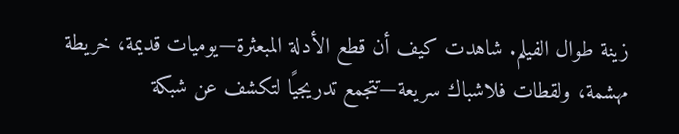زينة طوال الفيلم. شاهدت كيف أن قطع الأدلة المبعثرة—يوميات قديمة، خريطة مهشمة، ولقطات فلاشباك سريعة—تتجمع تدريجيًا لتكشف عن شبكة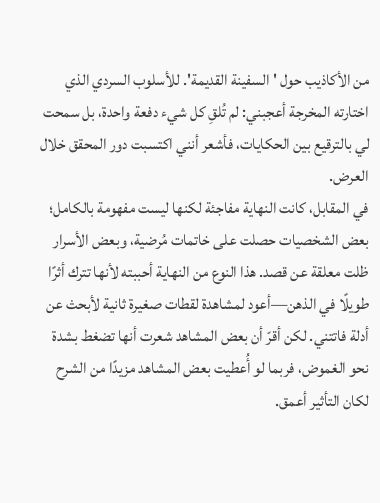من الأكاذيب حول 'السفينة القديمة'. للأسلوب السردي الذي اختارته المخرجة أعجبني: لم تُلقِ كل شيء دفعة واحدة، بل سمحت لي بالترقيع بين الحكايات، فأشعر أنني اكتسبت دور المحقق خلال العرض.
في المقابل، كانت النهاية مفاجئة لكنها ليست مفهومة بالكامل؛ بعض الشخصيات حصلت على خاتمات مُرضية، وبعض الأسرار ظلت معلقة عن قصد. هذا النوع من النهاية أحببته لأنها تترك أثرًا طويلًا في الذهن—أعود لمشاهدة لقطات صغيرة ثانية لأبحث عن أدلة فاتتني. لكن أقرّ أن بعض المشاهد شعرت أنها تضغط بشدة نحو الغموض، فربما لو أُعطيت بعض المشاهد مزيدًا من الشرح لكان التأثير أعمق.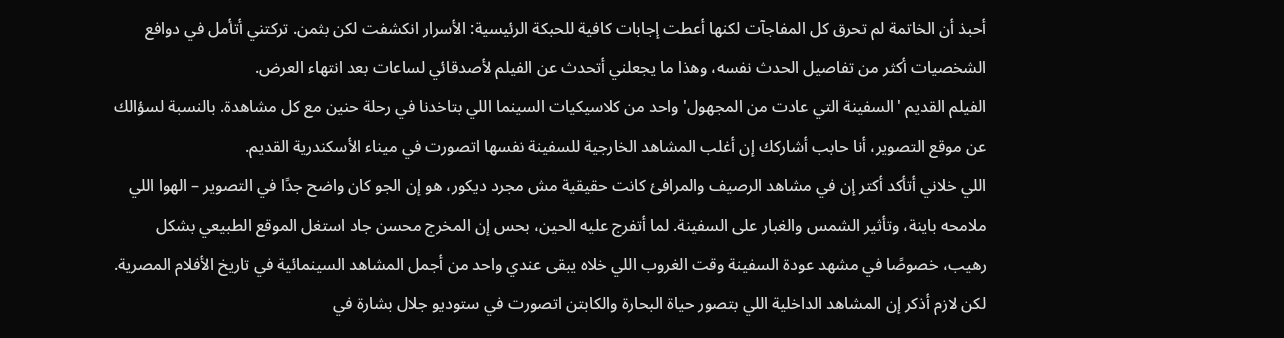أحبذ أن الخاتمة لم تحرق كل المفاجآت لكنها أعطت إجابات كافية للحبكة الرئيسية: الأسرار انكشفت لكن بثمن. تركتني أتأمل في دوافع الشخصيات أكثر من تفاصيل الحدث نفسه، وهذا ما يجعلني أتحدث عن الفيلم لأصدقائي لساعات بعد انتهاء العرض.
الفيلم القديم 'السفينة التي عادت من المجهول' واحد من كلاسيكيات السينما اللي بتاخدنا في رحلة حنين مع كل مشاهدة. بالنسبة لسؤالك عن موقع التصوير، أنا حابب أشاركك إن أغلب المشاهد الخارجية للسفينة نفسها اتصورت في ميناء الأسكندرية القديم.
اللي خلاني أتأكد أكتر إن في مشاهد الرصيف والمرافئ كانت حقيقية مش مجرد ديكور، هو إن الجو كان واضح جدًا في التصوير – الهوا اللي ملامحه باينة، وتأثير الشمس والغبار على السفينة. لما أتفرج عليه الحين، بحس إن المخرج محسن جاد استغل الموقع الطبيعي بشكل رهيب، خصوصًا في مشهد عودة السفينة وقت الغروب اللي خلاه يبقى عندي واحد من أجمل المشاهد السينمائية في تاريخ الأفلام المصرية.
لكن لازم أذكر إن المشاهد الداخلية اللي بتصور حياة البحارة والكابتن اتصورت في ستوديو جلال بشارة في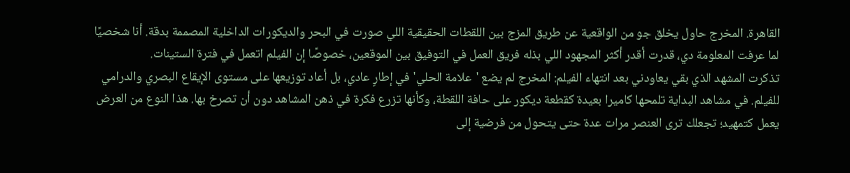القاهرة. المخرج حاول يخلق جو من الواقعية عن طريق المزج بين اللقطات الحقيقية اللي صورت في البحر والديكورات الداخلية المصممة بدقة. أنا شخصيًا لما عرفت المعلومة دي، قدرت أقدر أكثر المجهود اللي بذله فريق العمل في التوفيق بين الموقعين، خصوصًا إن الفيلم اتعمل في فترة الستينات.
تذكرت المشهد الذي بقي يعاودني بعد انتهاء الفيلم: المخرج لم يضع 'علامة الحلي' في إطارٍ عادي، بل أعاد توزيعها على مستوى الإيقاع البصري والدرامي للفيلم. في مشاهد البداية تلمحها كاميرا بعيدة كقطعة ديكور على حافة اللقطة، وكأنها تزرع فكرة في ذهن المشاهد دون أن تصرخ بها. هذا النوع من العرض يعمل كتمهيد؛ تجعلك ترى العنصر مرات عدة حتى يتحول من فرضية إلى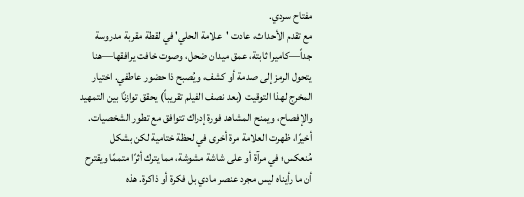مفتاح سردي.
مع تقدم الأحداث، عادت 'علامة الحلي' في لقطة مقربة مدروسة جداً—كاميرا ثابتة، عمق ميدان ضحل، وصوت خافت يرافقها—هنا يتحول الرمز إلى صدمة أو كشف، ويُصبح ذا حضور عاطفي. اختيار المخرج لهذا التوقيت (بعد نصف الفيلم تقريباً) يحقق توازنًا بين التمهيد والإفصاح، ويمنح المشاهد فورة إدراك تتوافق مع تطور الشخصيات.
أخيرًا، ظهرت العلامة مرة أخرى في لحظة ختامية لكن بشكل مُنعكس؛ في مرآة أو على شاشة مشوشة، مما يترك أثرًا متممًا ويقترح أن ما رأيناه ليس مجرد عنصر مادي بل فكرة أو ذاكرة. هذه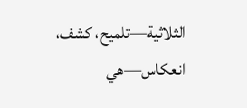الثلاثية—تلميح، كشف، انعكاس—هي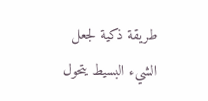طريقة ذكية لجعل الشيء البسيط يتحول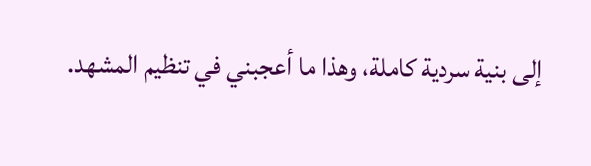إلى بنية سردية كاملة، وهذا ما أعجبني في تنظيم المشهد.